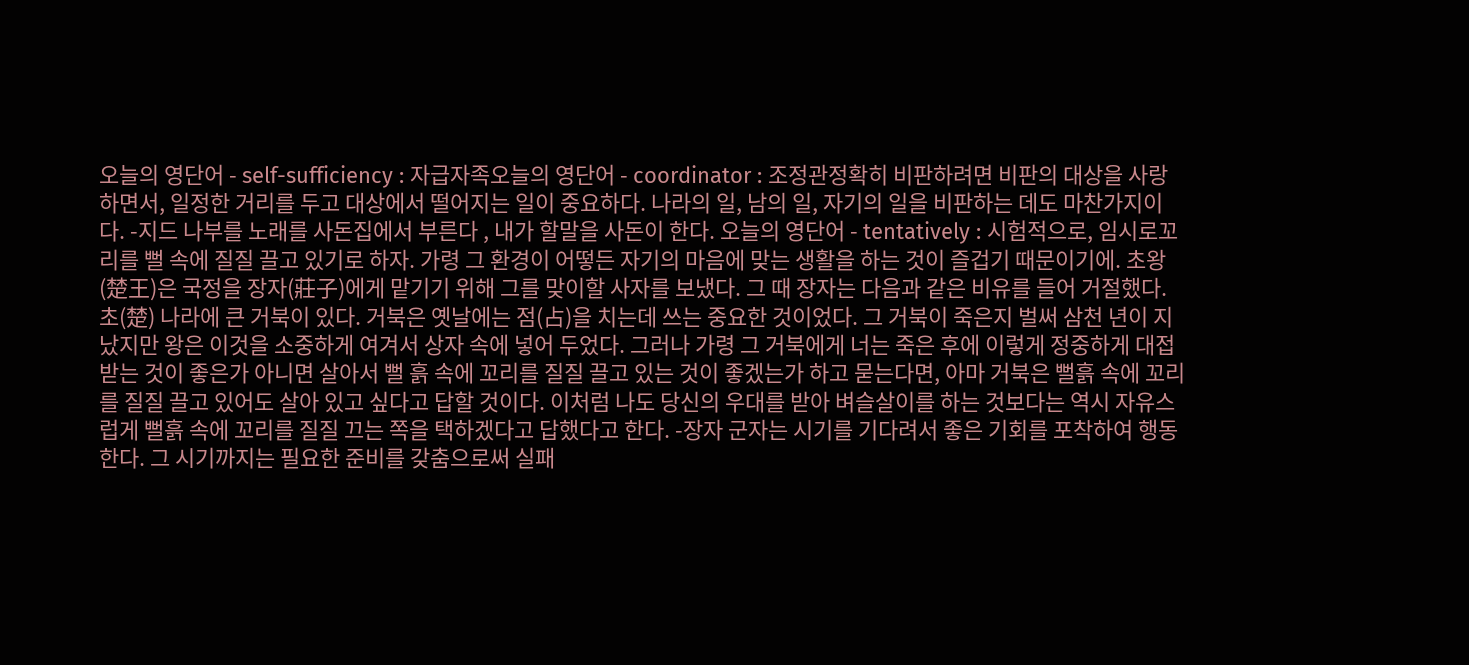오늘의 영단어 - self-sufficiency : 자급자족오늘의 영단어 - coordinator : 조정관정확히 비판하려면 비판의 대상을 사랑하면서, 일정한 거리를 두고 대상에서 떨어지는 일이 중요하다. 나라의 일, 남의 일, 자기의 일을 비판하는 데도 마찬가지이다. -지드 나부를 노래를 사돈집에서 부른다 , 내가 할말을 사돈이 한다. 오늘의 영단어 - tentatively : 시험적으로, 임시로꼬리를 뻘 속에 질질 끌고 있기로 하자. 가령 그 환경이 어떻든 자기의 마음에 맞는 생활을 하는 것이 즐겁기 때문이기에. 초왕(楚王)은 국정을 장자(莊子)에게 맡기기 위해 그를 맞이할 사자를 보냈다. 그 때 장자는 다음과 같은 비유를 들어 거절했다. 초(楚) 나라에 큰 거북이 있다. 거북은 옛날에는 점(占)을 치는데 쓰는 중요한 것이었다. 그 거북이 죽은지 벌써 삼천 년이 지났지만 왕은 이것을 소중하게 여겨서 상자 속에 넣어 두었다. 그러나 가령 그 거북에게 너는 죽은 후에 이렇게 정중하게 대접받는 것이 좋은가 아니면 살아서 뻘 흙 속에 꼬리를 질질 끌고 있는 것이 좋겠는가 하고 묻는다면, 아마 거북은 뻘흙 속에 꼬리를 질질 끌고 있어도 살아 있고 싶다고 답할 것이다. 이처럼 나도 당신의 우대를 받아 벼슬살이를 하는 것보다는 역시 자유스럽게 뻘흙 속에 꼬리를 질질 끄는 쪽을 택하겠다고 답했다고 한다. -장자 군자는 시기를 기다려서 좋은 기회를 포착하여 행동한다. 그 시기까지는 필요한 준비를 갖춤으로써 실패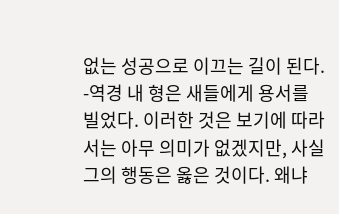없는 성공으로 이끄는 길이 된다. -역경 내 형은 새들에게 용서를 빌었다. 이러한 것은 보기에 따라서는 아무 의미가 없겠지만, 사실 그의 행동은 옳은 것이다. 왜냐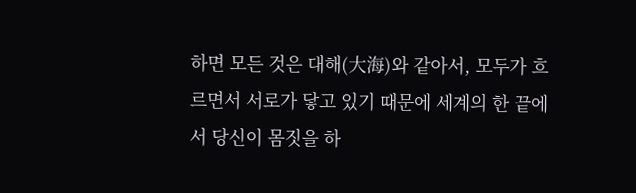하면 모든 것은 대해(大海)와 같아서, 모두가 흐르면서 서로가 닿고 있기 때문에 세계의 한 끝에서 당신이 몸짓을 하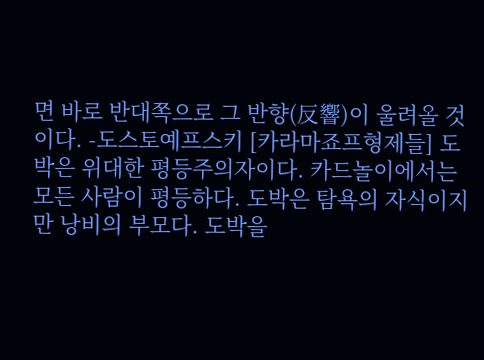면 바로 반대쪽으로 그 반향(反響)이 울려올 것이다. -도스토예프스키 [카라마죠프형제들] 도박은 위대한 평등주의자이다. 카드놀이에서는 모든 사람이 평등하다. 도박은 탐욕의 자식이지만 낭비의 부모다. 도박을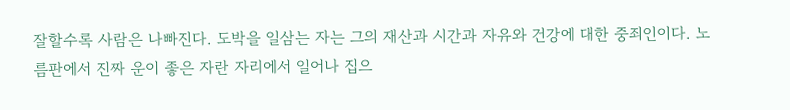잘할수록 사람은 나빠진다. 도박을 일삼는 자는 그의 재산과 시간과 자유와 건강에 대한 중죄인이다. 노름판에서 진짜 운이 좋은 자란 자리에서 일어나 집으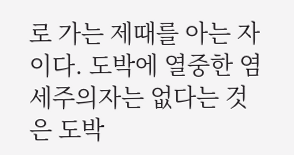로 가는 제때를 아는 자이다. 도박에 열중한 염세주의자는 없다는 것은 도박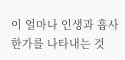이 얼마나 인생과 흡사한가를 나타내는 것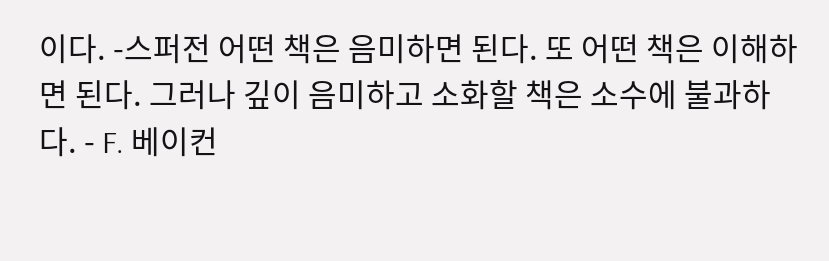이다. -스퍼전 어떤 책은 음미하면 된다. 또 어떤 책은 이해하면 된다. 그러나 깊이 음미하고 소화할 책은 소수에 불과하다. - F. 베이컨